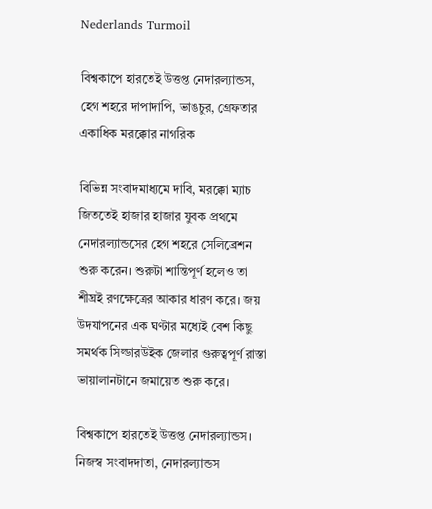Nederlands Turmoil

বিশ্বকাপে হারতেই উত্তপ্ত নেদারল্যান্ডস, হেগ শহরে দাপাদাপি, ভাঙচুর, গ্রেফতার একাধিক মরক্কোর নাগরিক

বিভিন্ন সংবাদমাধ্যমে দাবি, মরক্কো ম‍্যাচ জিততেই হাজার হাজার যুবক প্রথমে নেদারল্যান্ডসের হেগ শহরে সেলিব্রেশন শুরু করেন। শুরুটা শান্তিপূর্ণ হলেও তা শীঘ্রই রণক্ষেত্রের আকার ধারণ করে। জয় উদযাপনের এক ঘণ্টার মধ্যেই বেশ কিছু সমর্থক সিল্ডারউইক জেলার গুরুত্বপূর্ণ রাস্তা ভায়ালানটানে জমায়েত শুরু করে।

বিশ্বকাপে হারতেই উত্তপ্ত নেদারল্যান্ডস।
নিজস্ব সংবাদদাতা, নেদারল্যান্ডস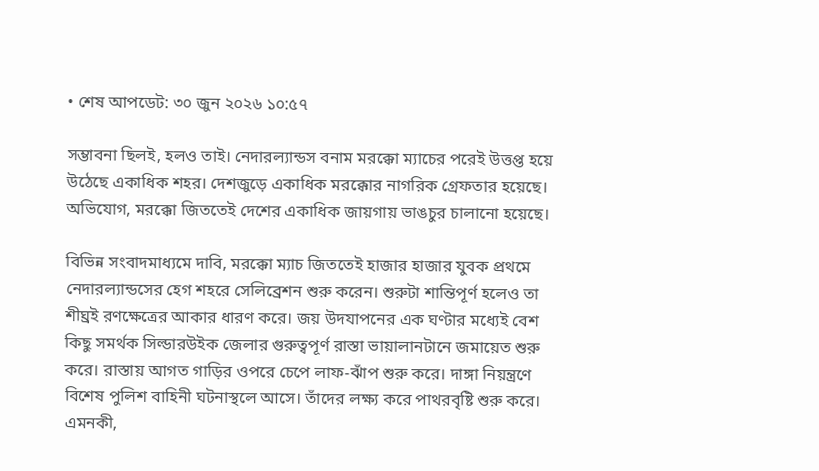• শেষ আপডেট: ৩০ জুন ২০২৬ ১০:৫৭

সম্ভাবনা ছিলই, হলও তাই। নেদারল্যান্ডস বনাম মরক্কো ম্যাচের পরেই উত্তপ্ত হয়ে উঠেছে একাধিক শহর। দেশজুড়ে একাধিক মরক্কোর নাগরিক গ্রেফতার হয়েছে। অভিযোগ, মরক্কো জিততেই দেশের একাধিক জায়গায় ভাঙচুর চালানো হয়েছে।

বিভিন্ন সংবাদমাধ্যমে দাবি, মরক্কো ম‍্যাচ জিততেই হাজার হাজার যুবক প্রথমে নেদারল্যান্ডসের হেগ শহরে সেলিব্রেশন শুরু করেন। শুরুটা শান্তিপূর্ণ হলেও তা শীঘ্রই রণক্ষেত্রের আকার ধারণ করে। জয় উদযাপনের এক ঘণ্টার মধ্যেই বেশ কিছু সমর্থক সিল্ডারউইক জেলার গুরুত্বপূর্ণ রাস্তা ভায়ালানটানে জমায়েত শুরু করে। রাস্তায় আগত গাড়ির ওপরে চেপে লাফ-ঝাঁপ শুরু করে। দাঙ্গা নিয়ন্ত্রণে বিশেষ পুলিশ বাহিনী ঘটনাস্থলে আসে। তাঁদের লক্ষ্য করে পাথরবৃষ্টি শুরু করে। এমনকী,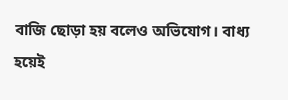বাজি ছোড়া হয় বলেও অভিযোগ। বাধ্য হয়েই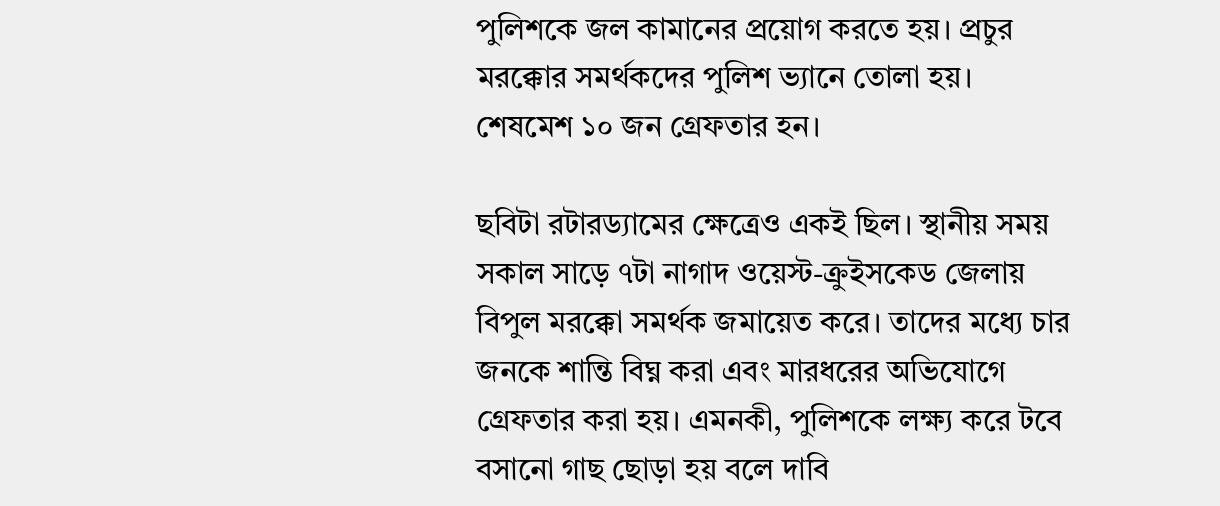পুলিশকে জল কামানের প্রয়োগ করতে হয়। প্রচুর মরক্কোর সমর্থকদের পুলিশ ভ্যানে তোলা হয়। শেষমেশ ১০ জন গ্রেফতার হন।

ছবিটা রটারড্যামের ক্ষেত্রেও একই ছিল। স্থানীয় সময় সকাল সাড়ে ৭টা নাগাদ ওয়েস্ট-ক্রুইসকেড জেলায় বিপুল মরক্কো সমর্থক জমায়েত করে। তাদের মধ্যে চার জনকে শান্তি বিঘ্ন করা এবং মারধরের অভিযোগে গ্রেফতার করা হয়। এমনকী, পুলিশকে লক্ষ্য করে টবে বসানো গাছ ছোড়া হয় বলে দাবি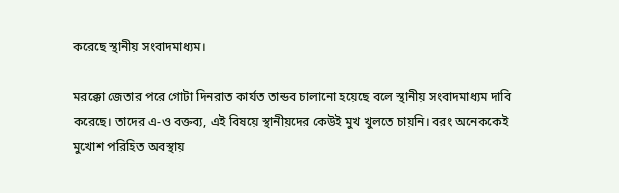করেছে স্থানীয় সংবাদমাধ্যম।

মরক্কো জেতার পরে গোটা দিনরাত কার্যত তান্ডব চালানো হয়েছে বলে স্থানীয় সংবাদমাধ্যম দাবি করেছে। তাদের এ-ও বক্তব্য, এই বিষয়ে স্থানীয়দের কেউই মুখ খুলতে চায়নি। বরং অনেককেই মুখোশ পরিহিত অবস্থায়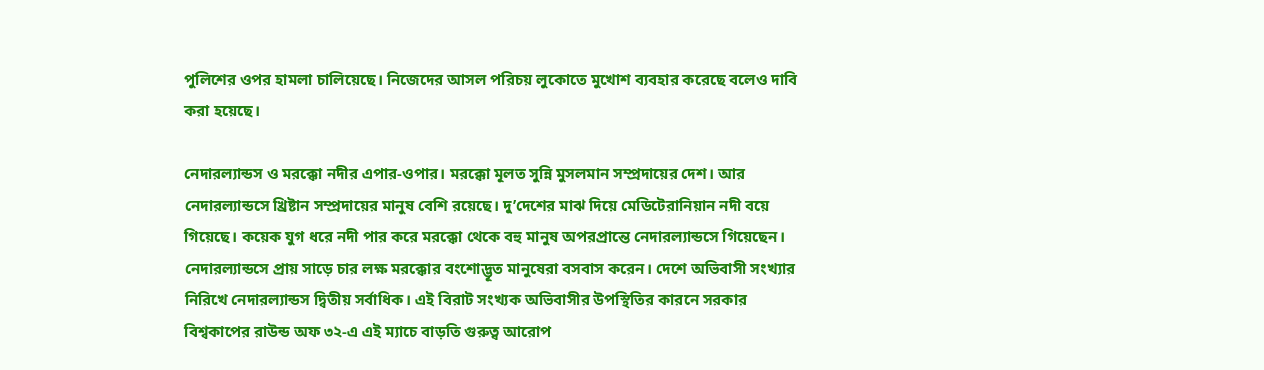পুলিশের ওপর হামলা চালিয়েছে। নিজেদের আসল পরিচয় লুকোতে মুখোশ ব‍্যবহার করেছে বলেও দাবি করা হয়েছে।

নেদারল্যান্ডস ও মরক্কো নদীর এপার-ওপার। মরক্কো মূলত সুন্নি মুসলমান সম্প্রদায়ের দেশ। আর নেদারল‍্যান্ডসে খ্রিষ্টান সম্প্রদায়ের মানুষ বেশি রয়েছে। দু’দেশের মাঝ দিয়ে মেডিটেরানিয়ান নদী বয়ে গিয়েছে। কয়েক যুগ ধরে নদী পার করে মরক্কো থেকে বহু মানুষ অপরপ্রান্তে নেদারল্যান্ডসে গিয়েছেন। নেদারল্যান্ডসে প্রায় সাড়ে চার লক্ষ মরক্কোর বংশোদ্ভূত মানুষেরা বসবাস করেন। দেশে অভিবাসী সংখ্যার নিরিখে নেদারল্যান্ডস দ্বিতীয় সর্বাধিক। এই বিরাট সংখ্যক অভিবাসীর উপস্থিতির কারনে সরকার বিশ্বকাপের রাউন্ড অফ ৩২-এ এই ম্যাচে বাড়তি গুরুত্ব আরোপ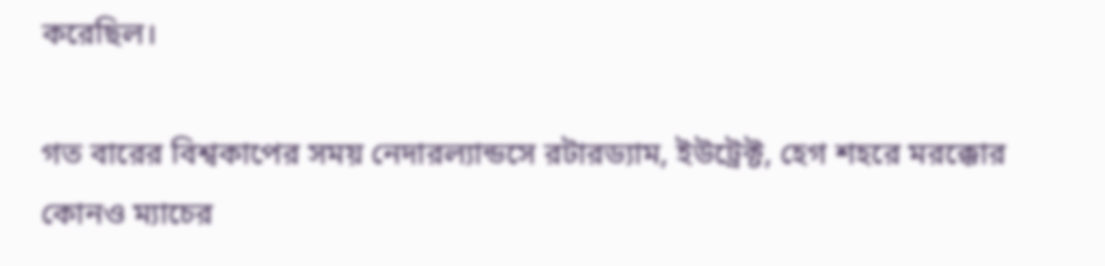করেছিল।

গত বারের বিশ্বকাপের সময় নেদারল্যান্ডসে রটারড্যাম, ইউট্রেক্ট, হেগ শহরে মরক্কোর কোনও ম‍্যাচের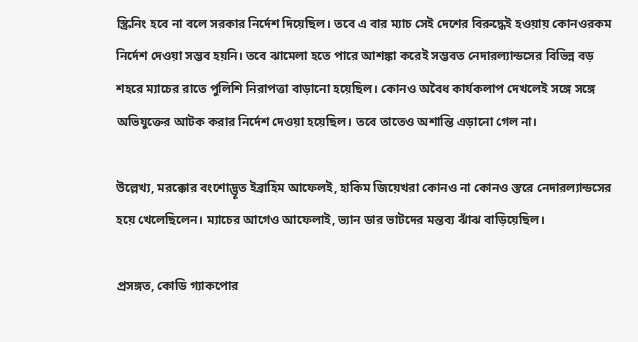স্ক্রিনিং হবে না বলে সরকার নির্দেশ দিয়েছিল। তবে এ বার ম্যাচ সেই দেশের বিরুদ্ধেই হওয়ায় কোনওরকম নির্দেশ দেওয়া সম্ভব হয়নি। তবে ঝামেলা হতে পারে আশঙ্কা করেই সম্ভবত নেদারল্যান্ডসের বিভিন্ন বড় শহরে ম্যাচের রাতে পুলিশি নিরাপত্তা বাড়ানো হয়েছিল। কোনও অবৈধ কার্যকলাপ দেখলেই সঙ্গে সঙ্গে অভিযুক্তের আটক করার নির্দেশ দেওয়া হয়েছিল। তবে তাতেও অশান্তি এড়ানো গেল না।

উল্লেখ্য, মরক্কোর বংশোদ্ভূত ইব্রাহিম আফেলই, হাকিম জিয়েখরা কোনও না কোনও স্তরে নেদারল্যান্ডসের হয়ে খেলেছিলেন। ম্যাচের আগেও আফেলাই, ভ্যান ডার ভাটদের মন্তব্য ঝাঁঝ বাড়িয়েছিল।

প্রসঙ্গত, কোডি গ্যাকপোর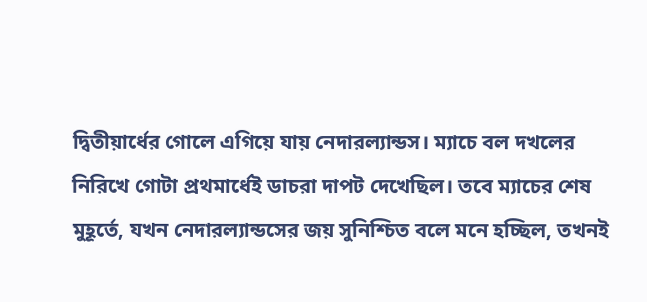দ্বিতীয়ার্ধের গোলে এগিয়ে যায় নেদারল্যান্ডস। ম্যাচে বল দখলের নিরিখে গোটা প্রথমার্ধেই ডাচরা দাপট দেখেছিল। তবে ম্যাচের শেষ মুহূর্তে, যখন নেদারল্যান্ডসের জয় সুনিশ্চিত বলে মনে হচ্ছিল, তখনই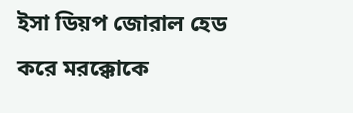ইসা ডিয়প জোরাল হেড করে মরক্কোকে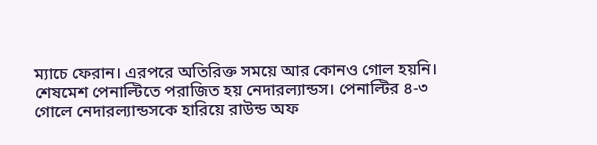ম‍্যাচে ফেরান। এরপরে অতিরিক্ত সময়ে আর কোনও গোল হয়নি। শেষমেশ পেনাল্টিতে পরাজিত হয় নেদারল্যান্ডস। পেনাল্টির ৪-৩ গোলে নেদারল্যান্ডসকে হারিয়ে রাউন্ড অফ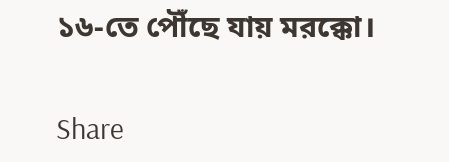১৬-তে পৌঁছে যায় মরক্কো।


Share